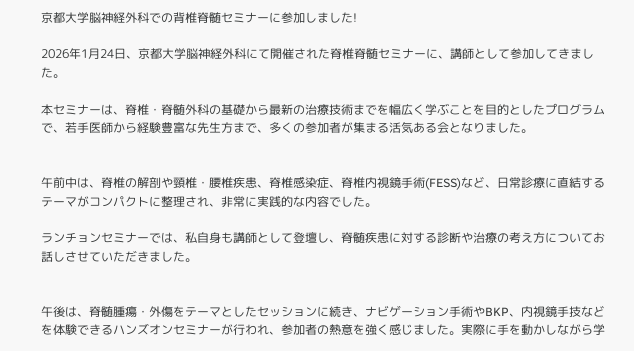京都大学脳神経外科での背椎脊髄セミナーに参加しました!

2026年1月24日、京都大学脳神経外科にて開催された脊椎脊髄セミナーに、講師として参加してきました。

本セミナーは、脊椎・脊髄外科の基礎から最新の治療技術までを幅広く学ぶことを目的としたプログラムで、若手医師から経験豊富な先生方まで、多くの参加者が集まる活気ある会となりました。


午前中は、脊椎の解剖や頸椎・腰椎疾患、脊椎感染症、脊椎内視鏡手術(FESS)など、日常診療に直結するテーマがコンパクトに整理され、非常に実践的な内容でした。

ランチョンセミナーでは、私自身も講師として登壇し、脊髄疾患に対する診断や治療の考え方についてお話しさせていただきました。


午後は、脊髄腫瘍・外傷をテーマとしたセッションに続き、ナビゲーション手術やBKP、内視鏡手技などを体験できるハンズオンセミナーが行われ、参加者の熱意を強く感じました。実際に手を動かしながら学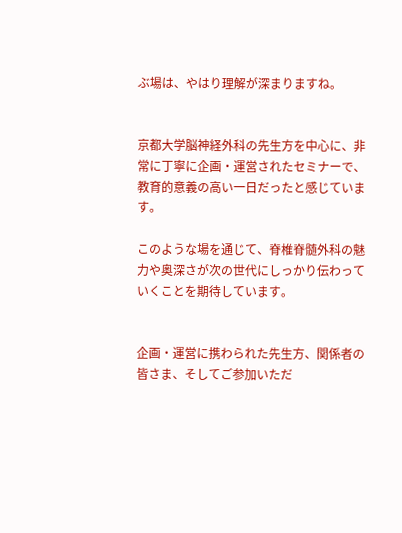ぶ場は、やはり理解が深まりますね。


京都大学脳神経外科の先生方を中心に、非常に丁寧に企画・運営されたセミナーで、教育的意義の高い一日だったと感じています。

このような場を通じて、脊椎脊髄外科の魅力や奥深さが次の世代にしっかり伝わっていくことを期待しています。


企画・運営に携わられた先生方、関係者の皆さま、そしてご参加いただ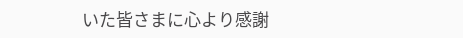いた皆さまに心より感謝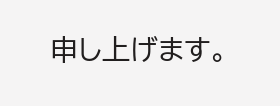申し上げます。